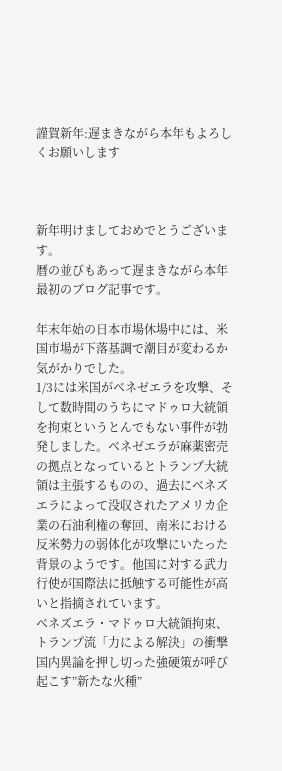謹賀新年:遅まきながら本年もよろしくお願いします



新年明けましておめでとうございます。
暦の並びもあって遅まきながら本年最初のブログ記事です。

年末年始の日本市場休場中には、米国市場が下落基調で潮目が変わるか気がかりでした。
1/3には米国がベネゼエラを攻撃、そして数時間のうちにマドゥロ大統領を拘束というとんでもない事件が勃発しました。ベネゼエラが麻薬密売の拠点となっているとトランプ大統領は主張するものの、過去にベネズエラによって没収されたアメリカ企業の石油利権の奪回、南米における反米勢力の弱体化が攻撃にいたった背景のようです。他国に対する武力行使が国際法に抵触する可能性が高いと指摘されています。
ベネズエラ・マドゥロ大統領拘束、トランプ流「力による解決」の衝撃 国内異論を押し切った強硬策が呼び起こす”新たな火種”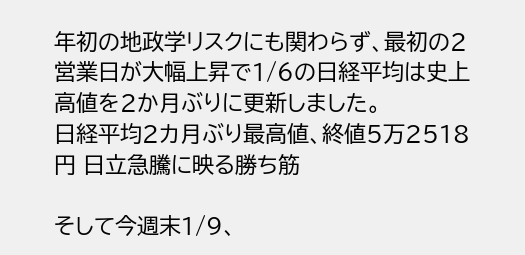年初の地政学リスクにも関わらず、最初の2営業日が大幅上昇で1/6の日経平均は史上高値を2か月ぶりに更新しました。
日経平均2カ月ぶり最高値、終値5万2518円 日立急騰に映る勝ち筋

そして今週末1/9、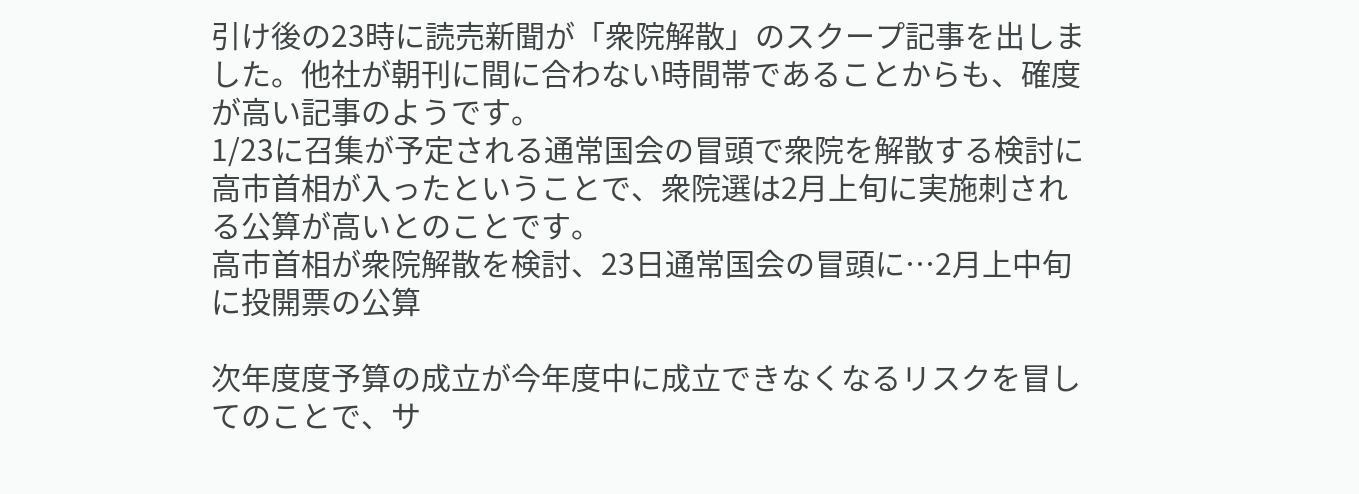引け後の23時に読売新聞が「衆院解散」のスクープ記事を出しました。他社が朝刊に間に合わない時間帯であることからも、確度が高い記事のようです。
1/23に召集が予定される通常国会の冒頭で衆院を解散する検討に高市首相が入ったということで、衆院選は2月上旬に実施刺される公算が高いとのことです。
高市首相が衆院解散を検討、23日通常国会の冒頭に…2月上中旬に投開票の公算

次年度度予算の成立が今年度中に成立できなくなるリスクを冒してのことで、サ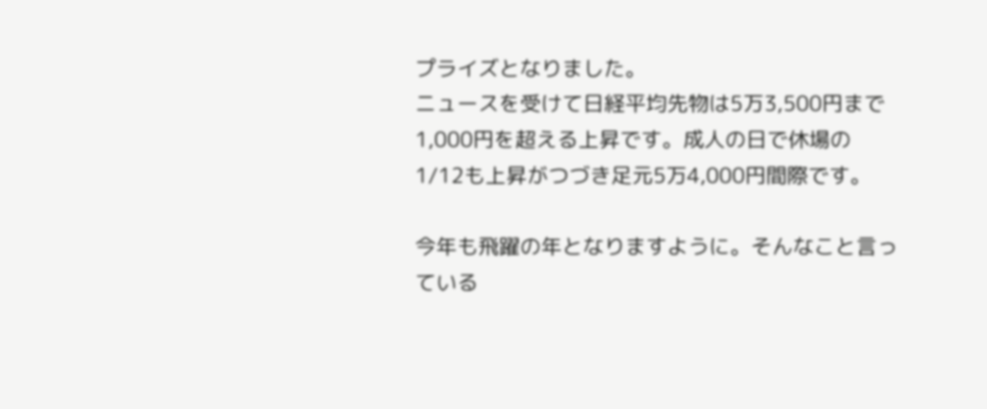プライズとなりました。
ニュースを受けて日経平均先物は5万3,500円まで1,000円を超える上昇です。成人の日で休場の1/12も上昇がつづき足元5万4,000円間際です。

今年も飛躍の年となりますように。そんなこと言っている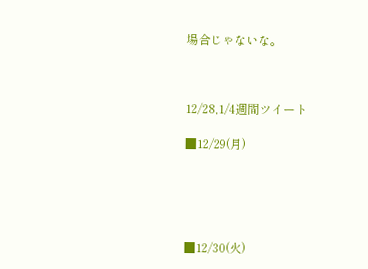場合じゃないな。



12/28,1/4週間ツイート

■12/29(月)





■12/30(火)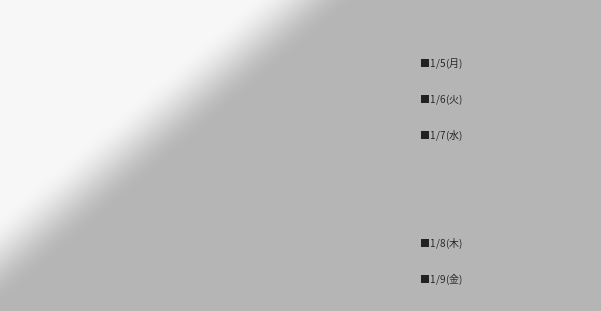■1/5(月)

■1/6(火)

■1/7(水)





■1/8(木)

■1/9(金)